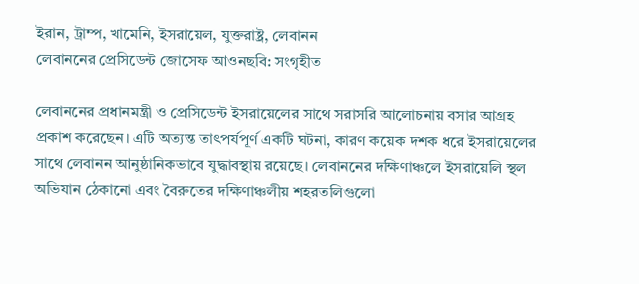ইরান, ট্রাম্প, খামেনি, ইসরায়েল, যুক্তরাষ্ট্র, লেবানন
লেবাননের প্রেসিডেন্ট জোসেফ আওনছবি: সংগৃহীত

লেবাননের প্রধানমন্ত্রী ও প্রেসিডেন্ট ইসরায়েলের সাথে সরাসরি আলোচনায় বসার আগ্রহ প্রকাশ করেছেন। এটি অত্যন্ত তাৎপর্যপূর্ণ একটি ঘটনা, কারণ কয়েক দশক ধরে ইসরায়েলের সাথে লেবানন আনুষ্ঠানিকভাবে যুদ্ধাবস্থায় রয়েছে। লেবাননের দক্ষিণাঞ্চলে ইসরায়েলি স্থল অভিযান ঠেকানো এবং বৈরুতের দক্ষিণাঞ্চলীয় শহরতলিগুলো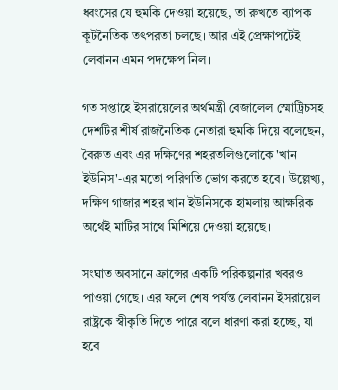ধ্বংসের যে হুমকি দেওয়া হয়েছে, তা রুখতে ব্যাপক কূটনৈতিক তৎপরতা চলছে। আর এই প্রেক্ষাপটেই লেবানন এমন পদক্ষেপ নিল।

গত সপ্তাহে ইসরায়েলের অর্থমন্ত্রী বেজালেল স্মোট্রিচসহ দেশটির শীর্ষ রাজনৈতিক নেতারা হুমকি দিয়ে বলেছেন, বৈরুত এবং এর দক্ষিণের শহরতলিগুলোকে 'খান ইউনিস'-এর মতো পরিণতি ভোগ করতে হবে। উল্লেখ্য, দক্ষিণ গাজার শহর খান ইউনিসকে হামলায় আক্ষরিক অর্থেই মাটির সাথে মিশিয়ে দেওয়া হয়েছে।

সংঘাত অবসানে ফ্রান্সের একটি পরিকল্পনার খবরও পাওয়া গেছে। এর ফলে শেষ পর্যন্ত লেবানন ইসরায়েল রাষ্ট্রকে স্বীকৃতি দিতে পারে বলে ধারণা করা হচ্ছে, যা হবে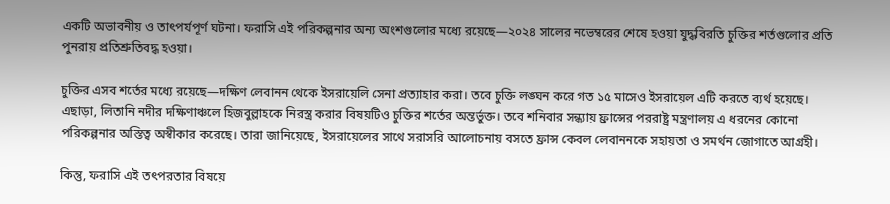একটি অভাবনীয় ও তাৎপর্যপূর্ণ ঘটনা। ফরাসি এই পরিকল্পনার অন্য অংশগুলোর মধ্যে রয়েছে—২০২৪ সালের নভেম্বরের শেষে হওয়া যুদ্ধবিরতি চুক্তির শর্তগুলোর প্রতি পুনরায় প্রতিশ্রুতিবদ্ধ হওয়া।

চুক্তির এসব শর্তের মধ্যে রয়েছে—দক্ষিণ লেবানন থেকে ইসরায়েলি সেনা প্রত্যাহার করা। তবে চুক্তি লঙ্ঘন করে গত ১৫ মাসেও ইসরায়েল এটি করতে ব্যর্থ হয়েছে। এছাড়া, লিতানি নদীর দক্ষিণাঞ্চলে হিজবুল্লাহকে নিরস্ত্র করার বিষয়টিও চুক্তির শর্তের অন্তর্ভুক্ত। তবে শনিবার সন্ধ্যায় ফ্রান্সের পররাষ্ট্র মন্ত্রণালয় এ ধরনের কোনো পরিকল্পনার অস্তিত্ব অস্বীকার করেছে। তারা জানিয়েছে, ইসরায়েলের সাথে সরাসরি আলোচনায় বসতে ফ্রান্স কেবল লেবাননকে সহায়তা ও সমর্থন জোগাতে আগ্রহী।

কিন্তু, ফরাসি এই তৎপরতার বিষয়ে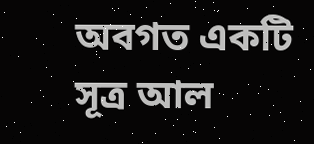অবগত একটি সূত্র আল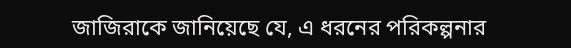জাজিরাকে জানিয়েছে যে, এ ধরনের পরিকল্পনার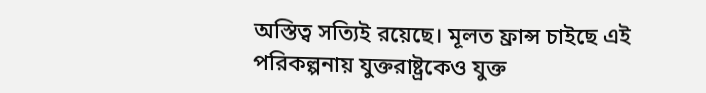অস্তিত্ব সত্যিই রয়েছে। মূলত ফ্রান্স চাইছে এই পরিকল্পনায় যুক্তরাষ্ট্রকেও যুক্ত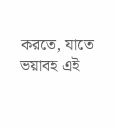করতে, যাতে ভয়াবহ এই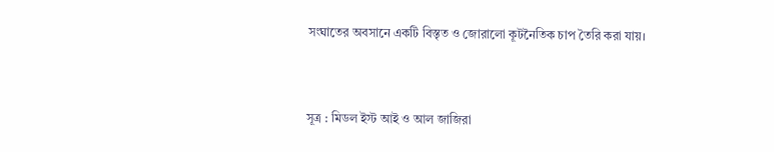সংঘাতের অবসানে একটি বিস্তৃত ও জোরালো কূটনৈতিক চাপ তৈরি করা যায়।



সূত্র : মিডল ইস্ট আই ও আল জাজিরা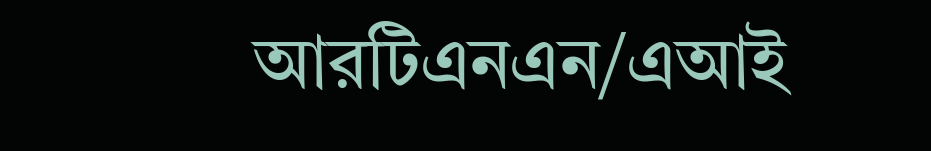আরটিএনএন/এআই